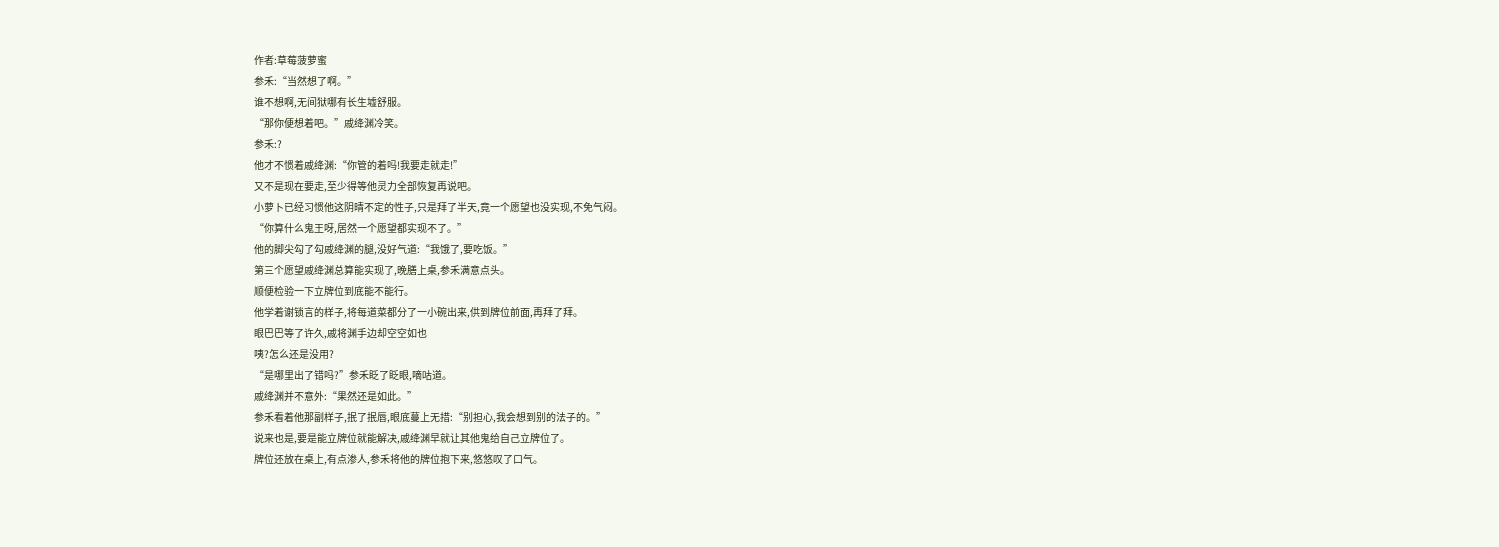作者:草莓菠萝蜜
参禾:“当然想了啊。”
谁不想啊,无间狱哪有长生墟舒服。
“那你便想着吧。”戚绛渊冷笑。
参禾:?
他才不惯着戚绛渊:“你管的着吗!我要走就走!”
又不是现在要走,至少得等他灵力全部恢复再说吧。
小萝卜已经习惯他这阴晴不定的性子,只是拜了半天,竟一个愿望也没实现,不免气闷。
“你算什么鬼王呀,居然一个愿望都实现不了。”
他的脚尖勾了勾戚绛渊的腿,没好气道:“我饿了,要吃饭。”
第三个愿望戚绛渊总算能实现了,晚膳上桌,参禾满意点头。
顺便检验一下立牌位到底能不能行。
他学着谢锁言的样子,将每道菜都分了一小碗出来,供到牌位前面,再拜了拜。
眼巴巴等了许久,戚将渊手边却空空如也
咦?怎么还是没用?
“是哪里出了错吗?”参禾眨了眨眼,嘀咕道。
戚绛渊并不意外:“果然还是如此。”
参禾看着他那副样子,抿了抿唇,眼底蔓上无措:“别担心,我会想到别的法子的。”
说来也是,要是能立牌位就能解决,戚绛渊早就让其他鬼给自己立牌位了。
牌位还放在桌上,有点渗人,参禾将他的牌位抱下来,悠悠叹了口气。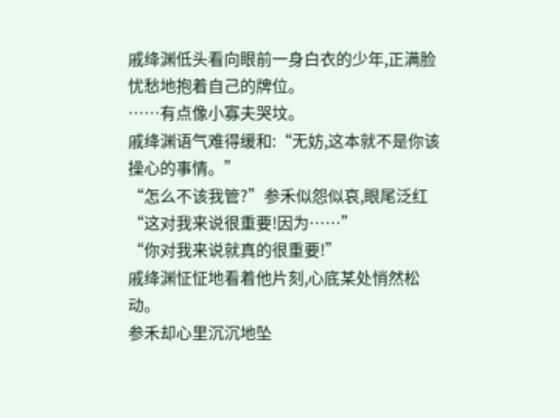戚绛渊低头看向眼前一身白衣的少年,正满脸忧愁地抱着自己的牌位。
……有点像小寡夫哭坟。
戚绛渊语气难得缓和:“无妨,这本就不是你该操心的事情。”
“怎么不该我管?”参禾似怨似哀,眼尾泛红“这对我来说很重要!因为……”
“你对我来说就真的很重要!”
戚绛渊怔怔地看着他片刻,心底某处悄然松动。
参禾却心里沉沉地坠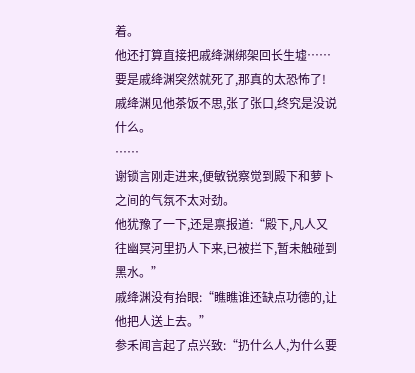着。
他还打算直接把戚绛渊绑架回长生墟……要是戚绛渊突然就死了,那真的太恐怖了!
戚绛渊见他茶饭不思,张了张口,终究是没说什么。
……
谢锁言刚走进来,便敏锐察觉到殿下和萝卜之间的气氛不太对劲。
他犹豫了一下,还是禀报道:“殿下,凡人又往幽冥河里扔人下来,已被拦下,暂未触碰到黑水。”
戚绛渊没有抬眼:“瞧瞧谁还缺点功德的,让他把人送上去。”
参禾闻言起了点兴致:“扔什么人,为什么要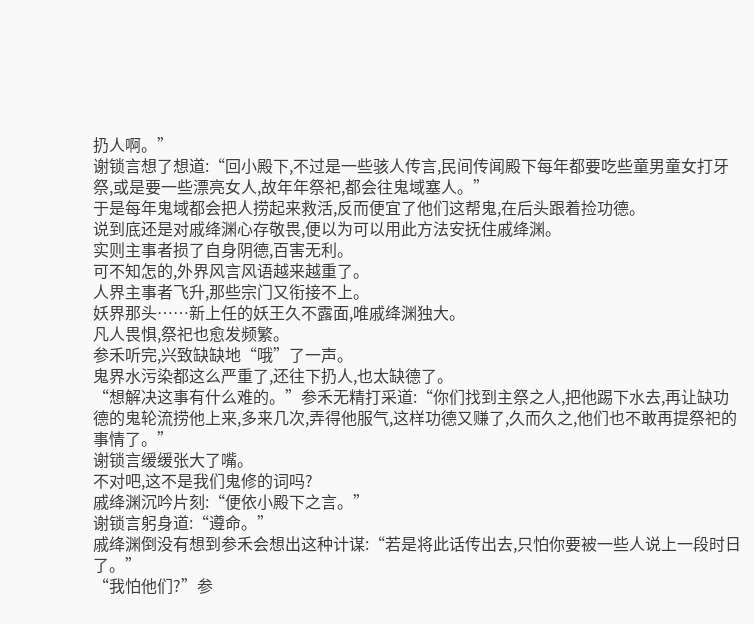扔人啊。”
谢锁言想了想道:“回小殿下,不过是一些骇人传言,民间传闻殿下每年都要吃些童男童女打牙祭,或是要一些漂亮女人,故年年祭祀,都会往鬼域塞人。”
于是每年鬼域都会把人捞起来救活,反而便宜了他们这帮鬼,在后头跟着捡功德。
说到底还是对戚绛渊心存敬畏,便以为可以用此方法安抚住戚绛渊。
实则主事者损了自身阴德,百害无利。
可不知怎的,外界风言风语越来越重了。
人界主事者飞升,那些宗门又衔接不上。
妖界那头……新上任的妖王久不露面,唯戚绛渊独大。
凡人畏惧,祭祀也愈发频繁。
参禾听完,兴致缺缺地“哦”了一声。
鬼界水污染都这么严重了,还往下扔人,也太缺德了。
“想解决这事有什么难的。”参禾无精打采道:“你们找到主祭之人,把他踢下水去,再让缺功德的鬼轮流捞他上来,多来几次,弄得他服气,这样功德又赚了,久而久之,他们也不敢再提祭祀的事情了。”
谢锁言缓缓张大了嘴。
不对吧,这不是我们鬼修的词吗?
戚绛渊沉吟片刻:“便依小殿下之言。”
谢锁言躬身道:“遵命。”
戚绛渊倒没有想到参禾会想出这种计谋:“若是将此话传出去,只怕你要被一些人说上一段时日了。”
“我怕他们?”参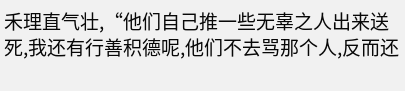禾理直气壮,“他们自己推一些无辜之人出来送死,我还有行善积德呢,他们不去骂那个人,反而还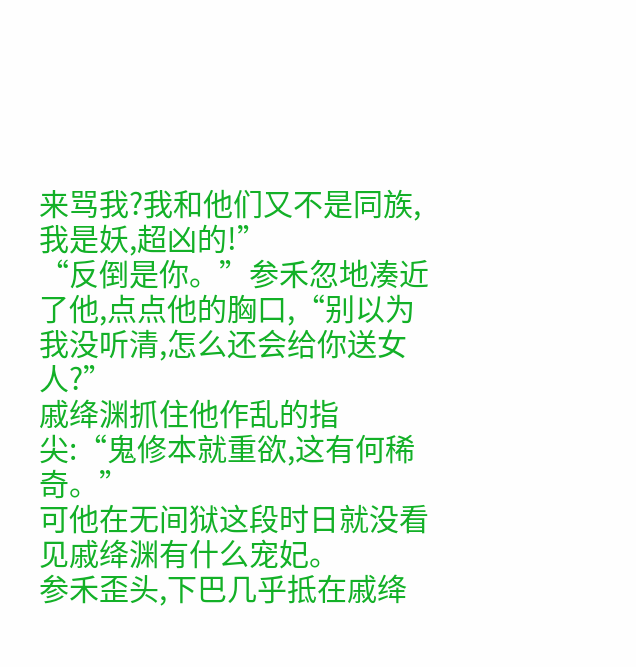来骂我?我和他们又不是同族,我是妖,超凶的!”
“反倒是你。”参禾忽地凑近了他,点点他的胸口,“别以为我没听清,怎么还会给你送女人?”
戚绛渊抓住他作乱的指尖:“鬼修本就重欲,这有何稀奇。”
可他在无间狱这段时日就没看见戚绛渊有什么宠妃。
参禾歪头,下巴几乎抵在戚绛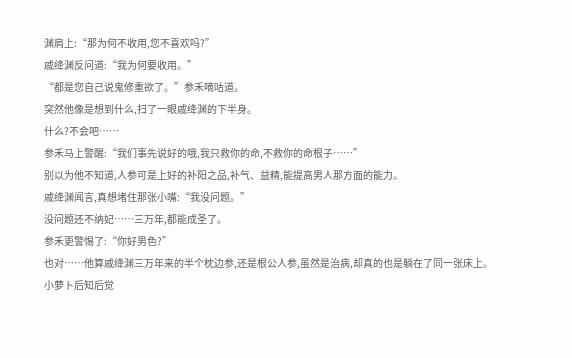渊肩上:“那为何不收用,您不喜欢吗?”
戚绛渊反问道:“我为何要收用。”
“都是您自己说鬼修重欲了。”参禾嘀咕道。
突然他像是想到什么,扫了一眼戚绛渊的下半身。
什么?不会吧……
参禾马上警醒:“我们事先说好的哦,我只救你的命,不救你的命根子……”
别以为他不知道,人参可是上好的补阳之品,补气、益精,能提高男人那方面的能力。
戚绛渊闻言,真想堵住那张小嘴:“我没问题。”
没问题还不纳妃……三万年,都能成圣了。
参禾更警惕了:“你好男色?”
也对……他算戚绛渊三万年来的半个枕边参,还是根公人参,虽然是治病,却真的也是躺在了同一张床上。
小萝卜后知后觉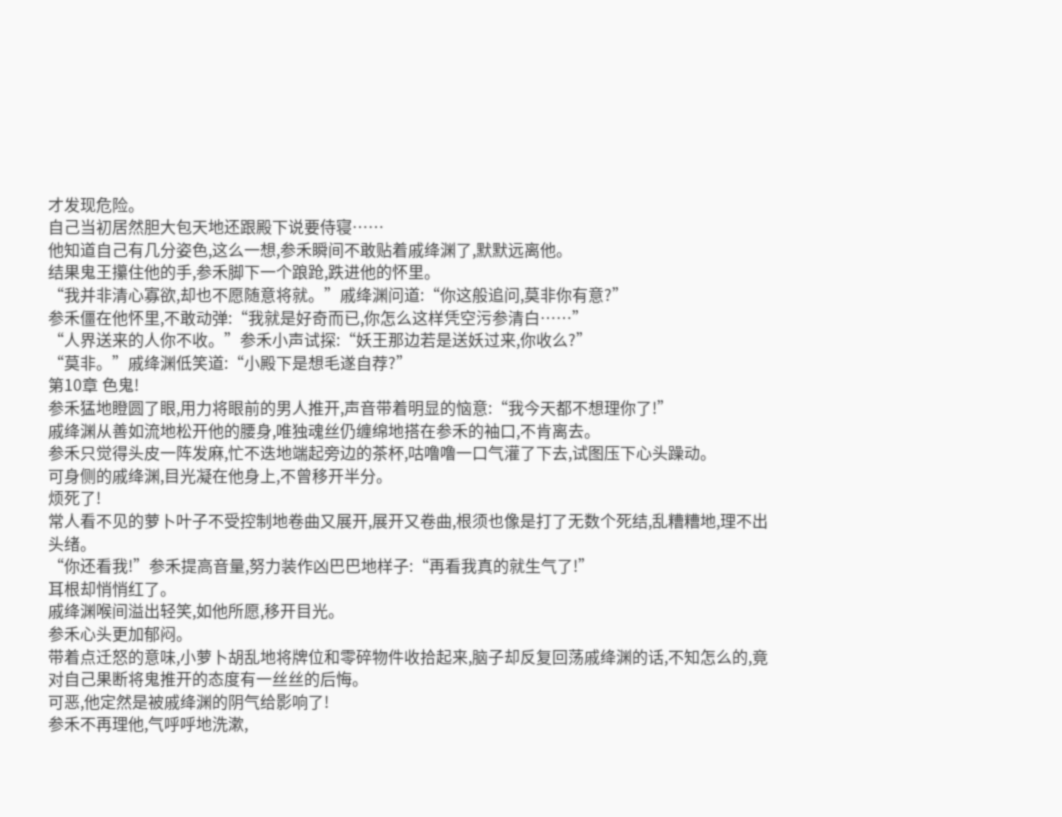才发现危险。
自己当初居然胆大包天地还跟殿下说要侍寝……
他知道自己有几分姿色,这么一想,参禾瞬间不敢贴着戚绛渊了,默默远离他。
结果鬼王攥住他的手,参禾脚下一个踉跄,跌进他的怀里。
“我并非清心寡欲,却也不愿随意将就。”戚绛渊问道:“你这般追问,莫非你有意?”
参禾僵在他怀里,不敢动弹:“我就是好奇而已,你怎么这样凭空污参清白……”
“人界送来的人你不收。”参禾小声试探:“妖王那边若是送妖过来,你收么?”
“莫非。”戚绛渊低笑道:“小殿下是想毛遂自荐?”
第10章 色鬼!
参禾猛地瞪圆了眼,用力将眼前的男人推开,声音带着明显的恼意:“我今天都不想理你了!”
戚绛渊从善如流地松开他的腰身,唯独魂丝仍缠绵地搭在参禾的袖口,不肯离去。
参禾只觉得头皮一阵发麻,忙不迭地端起旁边的茶杯,咕噜噜一口气灌了下去,试图压下心头躁动。
可身侧的戚绛渊,目光凝在他身上,不曾移开半分。
烦死了!
常人看不见的萝卜叶子不受控制地卷曲又展开,展开又卷曲,根须也像是打了无数个死结,乱糟糟地,理不出头绪。
“你还看我!”参禾提高音量,努力装作凶巴巴地样子:“再看我真的就生气了!”
耳根却悄悄红了。
戚绛渊喉间溢出轻笑,如他所愿,移开目光。
参禾心头更加郁闷。
带着点迁怒的意味,小萝卜胡乱地将牌位和零碎物件收拾起来,脑子却反复回荡戚绛渊的话,不知怎么的,竟对自己果断将鬼推开的态度有一丝丝的后悔。
可恶,他定然是被戚绛渊的阴气给影响了!
参禾不再理他,气呼呼地洗漱,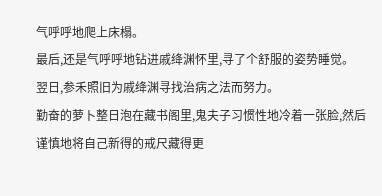气呼呼地爬上床榻。
最后,还是气呼呼地钻进戚绛渊怀里,寻了个舒服的姿势睡觉。
翌日,参禾照旧为戚绛渊寻找治病之法而努力。
勤奋的萝卜整日泡在藏书阁里,鬼夫子习惯性地冷着一张脸,然后谨慎地将自己新得的戒尺藏得更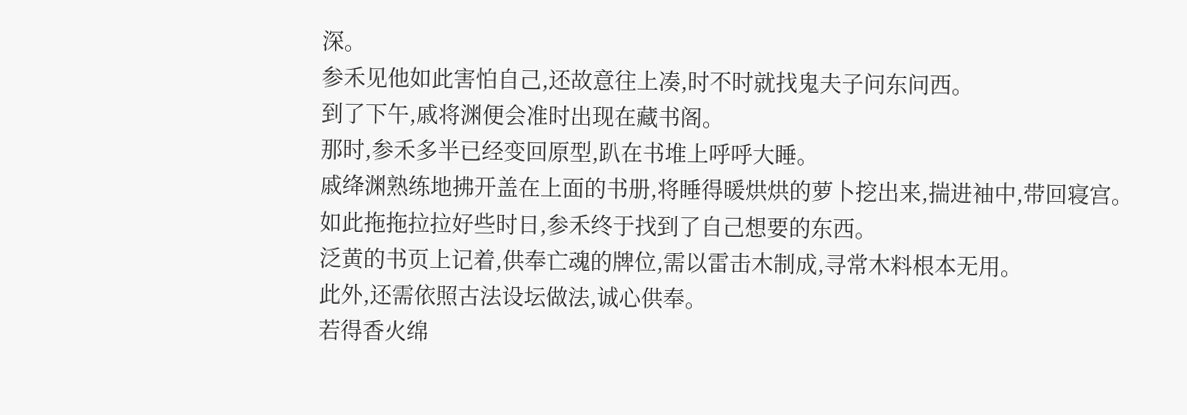深。
参禾见他如此害怕自己,还故意往上凑,时不时就找鬼夫子问东问西。
到了下午,戚将渊便会准时出现在藏书阁。
那时,参禾多半已经变回原型,趴在书堆上呼呼大睡。
戚绛渊熟练地拂开盖在上面的书册,将睡得暖烘烘的萝卜挖出来,揣进袖中,带回寝宫。
如此拖拖拉拉好些时日,参禾终于找到了自己想要的东西。
泛黄的书页上记着,供奉亡魂的牌位,需以雷击木制成,寻常木料根本无用。
此外,还需依照古法设坛做法,诚心供奉。
若得香火绵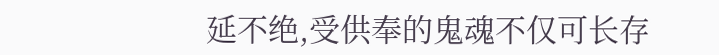延不绝,受供奉的鬼魂不仅可长存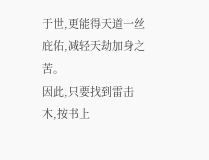于世,更能得天道一丝庇佑,减轻天劫加身之苦。
因此,只要找到雷击木,按书上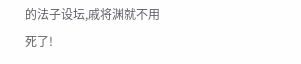的法子设坛,戚将渊就不用死了!